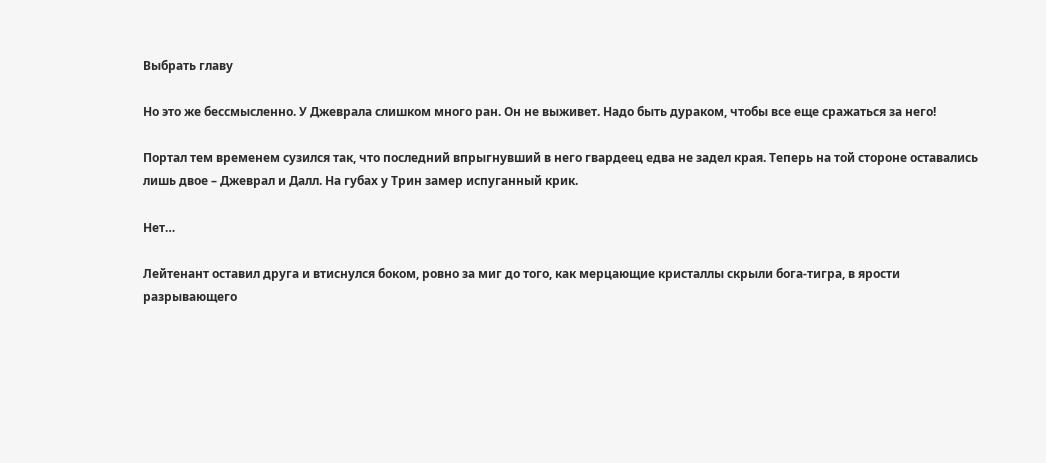Выбрать главу

Но это же бессмысленно. У Джеврала слишком много ран. Он не выживет. Надо быть дураком, чтобы все еще сражаться за него!

Портал тем временем сузился так, что последний впрыгнувший в него гвардеец едва не задел края. Теперь на той стороне оставались лишь двое – Джеврал и Далл. На губах у Трин замер испуганный крик.

Нет…

Лейтенант оставил друга и втиснулся боком, ровно за миг до того, как мерцающие кристаллы скрыли бога-тигра, в ярости разрывающего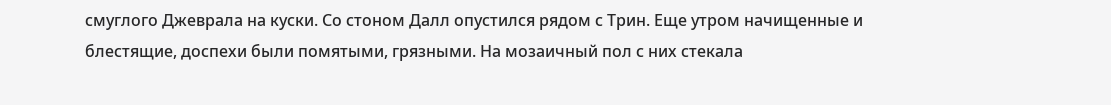смуглого Джеврала на куски. Со стоном Далл опустился рядом с Трин. Еще утром начищенные и блестящие, доспехи были помятыми, грязными. На мозаичный пол с них стекала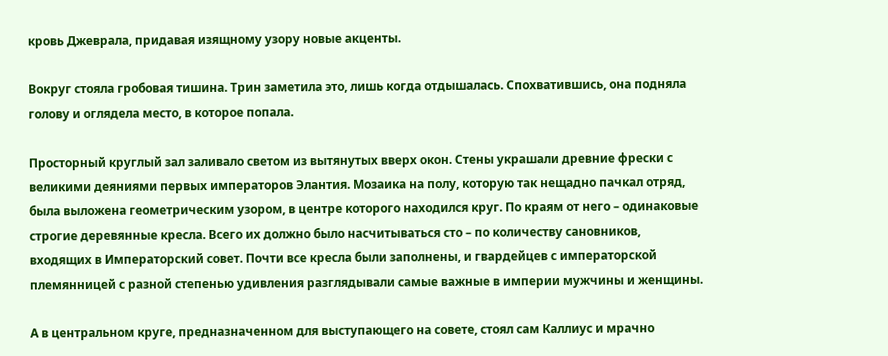кровь Джеврала, придавая изящному узору новые акценты.

Вокруг стояла гробовая тишина. Трин заметила это, лишь когда отдышалась. Спохватившись, она подняла голову и оглядела место, в которое попала.

Просторный круглый зал заливало светом из вытянутых вверх окон. Стены украшали древние фрески с великими деяниями первых императоров Элантия. Мозаика на полу, которую так нещадно пачкал отряд, была выложена геометрическим узором, в центре которого находился круг. По краям от него – одинаковые строгие деревянные кресла. Всего их должно было насчитываться сто – по количеству сановников, входящих в Императорский совет. Почти все кресла были заполнены, и гвардейцев с императорской племянницей с разной степенью удивления разглядывали самые важные в империи мужчины и женщины.

А в центральном круге, предназначенном для выступающего на совете, стоял сам Каллиус и мрачно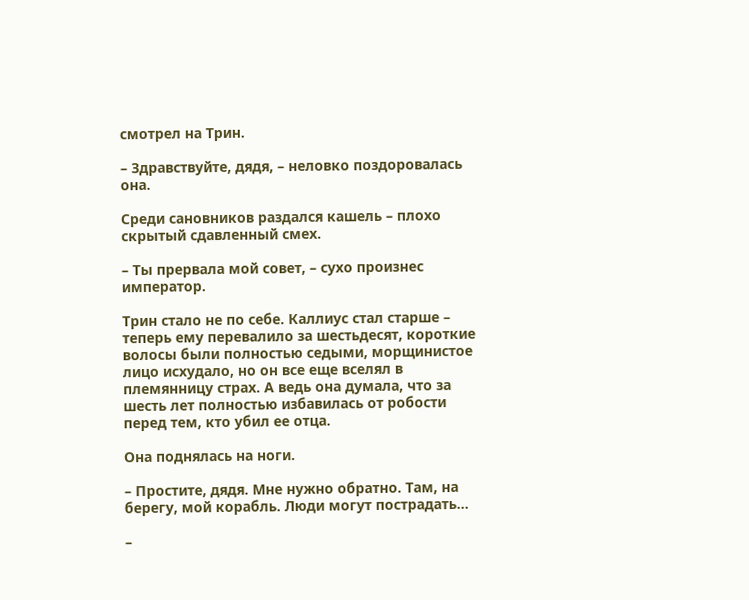смотрел на Трин.

– Здравствуйте, дядя, – неловко поздоровалась она.

Среди сановников раздался кашель – плохо скрытый сдавленный смех.

– Ты прервала мой совет, – сухо произнес император.

Трин стало не по себе. Каллиус стал старше – теперь ему перевалило за шестьдесят, короткие волосы были полностью седыми, морщинистое лицо исхудало, но он все еще вселял в племянницу страх. А ведь она думала, что за шесть лет полностью избавилась от робости перед тем, кто убил ее отца.

Она поднялась на ноги.

– Простите, дядя. Мне нужно обратно. Там, на берегу, мой корабль. Люди могут пострадать…

–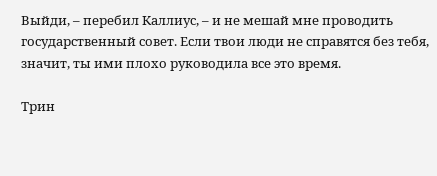Выйди, – перебил Каллиус, – и не мешай мне проводить государственный совет. Если твои люди не справятся без тебя, значит, ты ими плохо руководила все это время.

Трин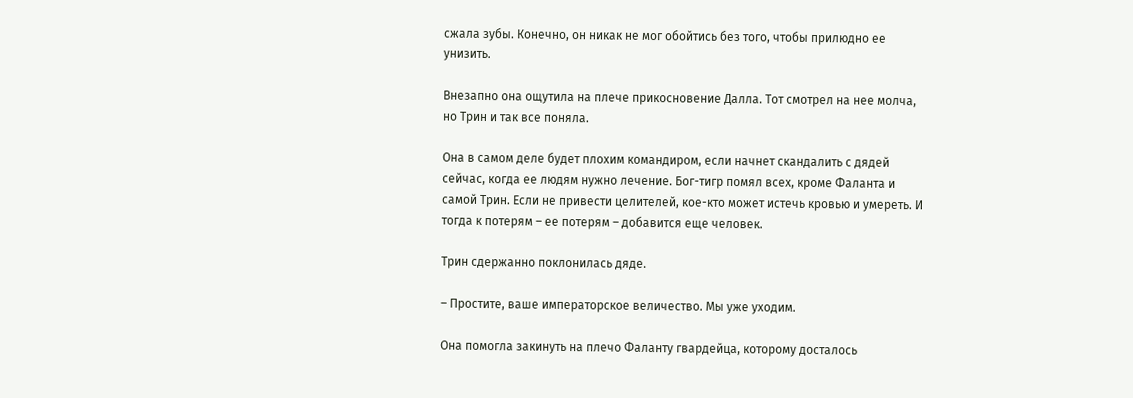сжала зубы. Конечно, он никак не мог обойтись без того, чтобы прилюдно ее унизить.

Внезапно она ощутила на плече прикосновение Далла. Тот смотрел на нее молча, но Трин и так все поняла.

Она в самом деле будет плохим командиром, если начнет скандалить с дядей сейчас, когда ее людям нужно лечение. Бог-тигр помял всех, кроме Фаланта и самой Трин. Если не привести целителей, кое-кто может истечь кровью и умереть. И тогда к потерям – ее потерям – добавится еще человек.

Трин сдержанно поклонилась дяде.

– Простите, ваше императорское величество. Мы уже уходим.

Она помогла закинуть на плечо Фаланту гвардейца, которому досталось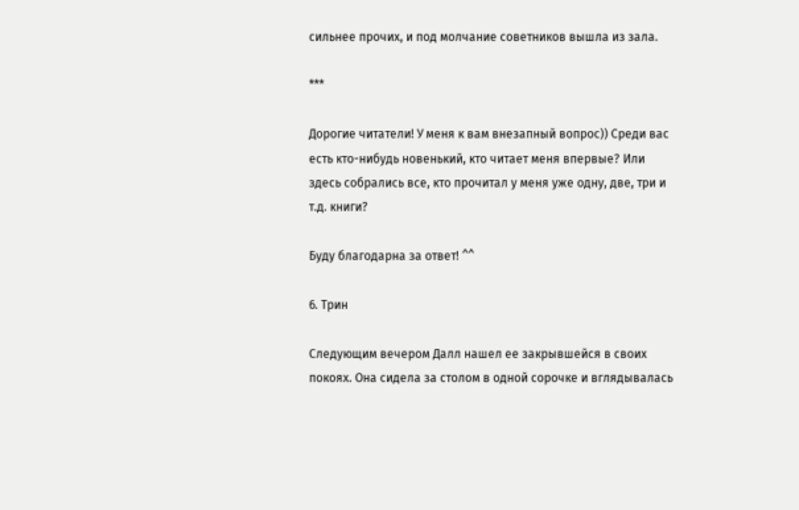сильнее прочих, и под молчание советников вышла из зала.

***

Дорогие читатели! У меня к вам внезапный вопрос)) Среди вас есть кто-нибудь новенький, кто читает меня впервые? Или здесь собрались все, кто прочитал у меня уже одну, две, три и т.д. книги?

Буду благодарна за ответ! ^^

6. Трин

Следующим вечером Далл нашел ее закрывшейся в своих покоях. Она сидела за столом в одной сорочке и вглядывалась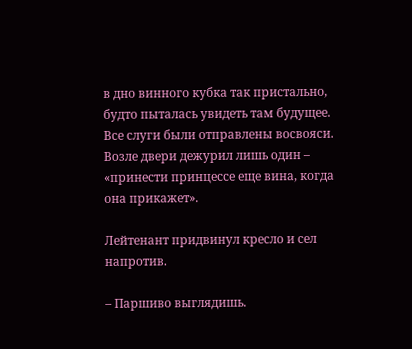в дно винного кубка так пристально, будто пыталась увидеть там будущее. Все слуги были отправлены восвояси. Возле двери дежурил лишь один – «принести принцессе еще вина, когда она прикажет».

Лейтенант придвинул кресло и сел напротив.

– Паршиво выглядишь.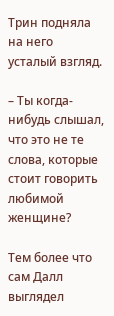Трин подняла на него усталый взгляд.

– Ты когда-нибудь слышал, что это не те слова, которые стоит говорить любимой женщине?

Тем более что сам Далл выглядел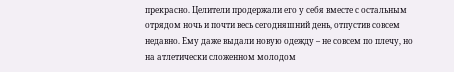прекрасно. Целители продержали его у себя вместе с остальным отрядом ночь и почти весь сегодняшний день, отпустив совсем недавно. Ему даже выдали новую одежду – не совсем по плечу, но на атлетически сложенном молодом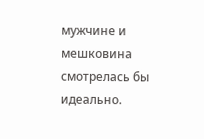мужчине и мешковина смотрелась бы идеально.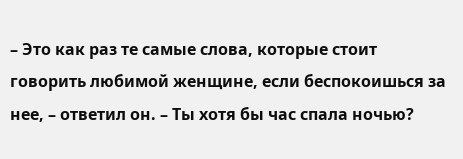– Это как раз те самые слова, которые стоит говорить любимой женщине, если беспокоишься за нее, – ответил он. – Ты хотя бы час спала ночью?